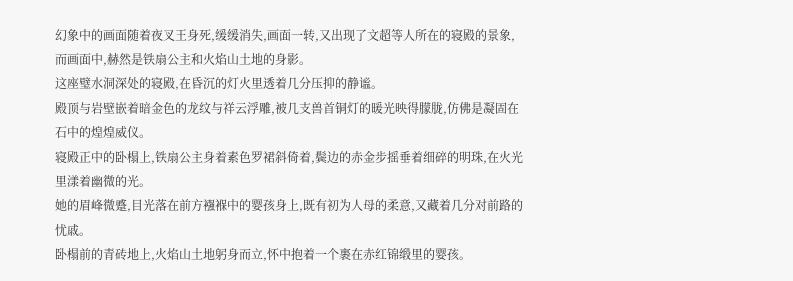幻象中的画面随着夜叉王身死,缓缓消失,画面一转,又出现了文超等人所在的寝殿的景象,而画面中,赫然是铁扇公主和火焰山土地的身影。
这座璧水洞深处的寝殿,在昏沉的灯火里透着几分压抑的静谧。
殿顶与岩壁嵌着暗金色的龙纹与祥云浮雕,被几支兽首铜灯的暖光映得朦胧,仿佛是凝固在石中的煌煌威仪。
寝殿正中的卧榻上,铁扇公主身着素色罗裙斜倚着,鬓边的赤金步摇垂着细碎的明珠,在火光里漾着幽微的光。
她的眉峰微蹙,目光落在前方襁褓中的婴孩身上,既有初为人母的柔意,又藏着几分对前路的忧戚。
卧榻前的青砖地上,火焰山土地躬身而立,怀中抱着一个裹在赤红锦缎里的婴孩。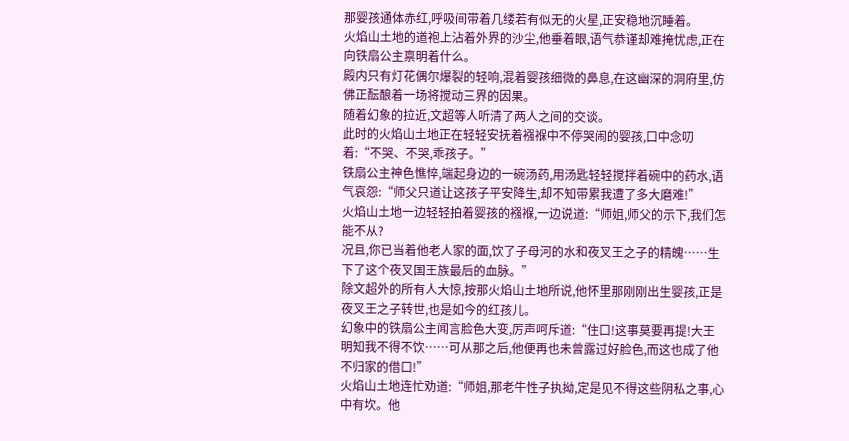那婴孩通体赤红,呼吸间带着几缕若有似无的火星,正安稳地沉睡着。
火焰山土地的道袍上沾着外界的沙尘,他垂着眼,语气恭谨却难掩忧虑,正在向铁扇公主禀明着什么。
殿内只有灯花偶尔爆裂的轻响,混着婴孩细微的鼻息,在这幽深的洞府里,仿佛正酝酿着一场将搅动三界的因果。
随着幻象的拉近,文超等人听清了两人之间的交谈。
此时的火焰山土地正在轻轻安抚着襁褓中不停哭闹的婴孩,口中念叨着:“不哭、不哭,乖孩子。”
铁扇公主神色憔悴,端起身边的一碗汤药,用汤匙轻轻搅拌着碗中的药水,语气哀怨:“师父只道让这孩子平安降生,却不知带累我遭了多大磨难!”
火焰山土地一边轻轻拍着婴孩的襁褓,一边说道:“师姐,师父的示下,我们怎能不从?
况且,你已当着他老人家的面,饮了子母河的水和夜叉王之子的精魄……生下了这个夜叉国王族最后的血脉。”
除文超外的所有人大惊,按那火焰山土地所说,他怀里那刚刚出生婴孩,正是夜叉王之子转世,也是如今的红孩儿。
幻象中的铁扇公主闻言脸色大变,厉声呵斥道:“住口!这事莫要再提!大王明知我不得不饮……可从那之后,他便再也未曾露过好脸色,而这也成了他不归家的借口!”
火焰山土地连忙劝道:“师姐,那老牛性子执拗,定是见不得这些阴私之事,心中有坎。他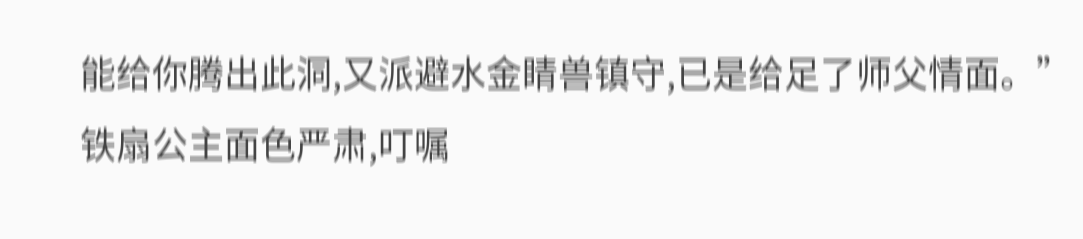能给你腾出此洞,又派避水金睛兽镇守,已是给足了师父情面。”
铁扇公主面色严肃,叮嘱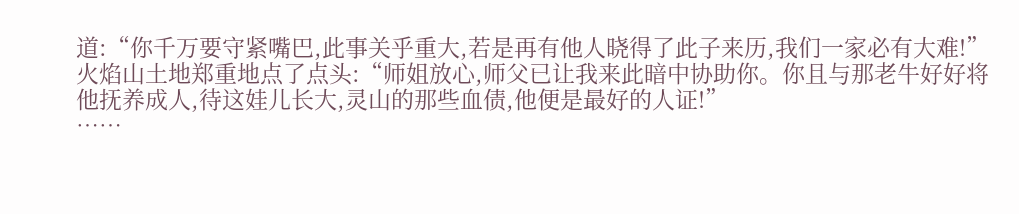道:“你千万要守紧嘴巴,此事关乎重大,若是再有他人晓得了此子来历,我们一家必有大难!”
火焰山土地郑重地点了点头:“师姐放心,师父已让我来此暗中协助你。你且与那老牛好好将他抚养成人,待这娃儿长大,灵山的那些血债,他便是最好的人证!”
……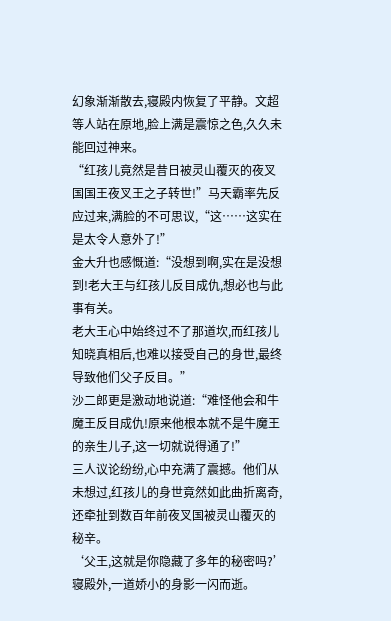幻象渐渐散去,寝殿内恢复了平静。文超等人站在原地,脸上满是震惊之色,久久未能回过神来。
“红孩儿竟然是昔日被灵山覆灭的夜叉国国王夜叉王之子转世!”马天霸率先反应过来,满脸的不可思议,“这……这实在是太令人意外了!”
金大升也感慨道:“没想到啊,实在是没想到!老大王与红孩儿反目成仇,想必也与此事有关。
老大王心中始终过不了那道坎,而红孩儿知晓真相后,也难以接受自己的身世,最终导致他们父子反目。”
沙二郎更是激动地说道:“难怪他会和牛魔王反目成仇!原来他根本就不是牛魔王的亲生儿子,这一切就说得通了!”
三人议论纷纷,心中充满了震撼。他们从未想过,红孩儿的身世竟然如此曲折离奇,还牵扯到数百年前夜叉国被灵山覆灭的秘辛。
‘父王,这就是你隐藏了多年的秘密吗?’
寝殿外,一道娇小的身影一闪而逝。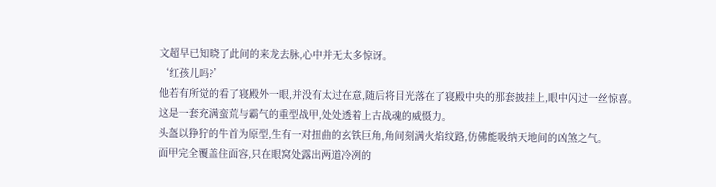文超早已知晓了此间的来龙去脉,心中并无太多惊讶。
‘红孩儿吗?’
他若有所觉的看了寝殿外一眼,并没有太过在意,随后将目光落在了寝殿中央的那套披挂上,眼中闪过一丝惊喜。
这是一套充满蛮荒与霸气的重型战甲,处处透着上古战魂的威慑力。
头盔以狰狞的牛首为原型,生有一对扭曲的玄铁巨角,角间刻满火焰纹路,仿佛能吸纳天地间的凶煞之气。
面甲完全覆盖住面容,只在眼窝处露出两道冷冽的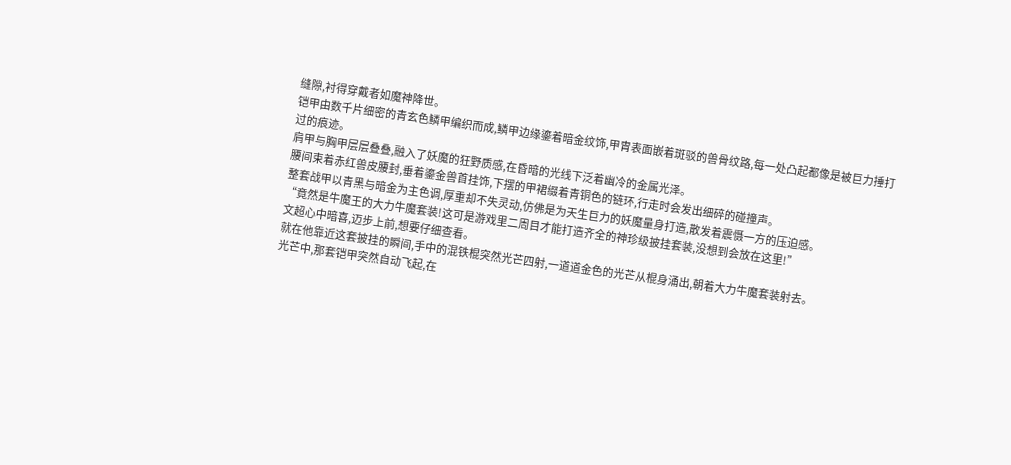缝隙,衬得穿戴者如魔神降世。
铠甲由数千片细密的青玄色鳞甲编织而成,鳞甲边缘鎏着暗金纹饰,甲胄表面嵌着斑驳的兽骨纹路,每一处凸起都像是被巨力捶打过的痕迹。
肩甲与胸甲层层叠叠,融入了妖魔的狂野质感,在昏暗的光线下泛着幽冷的金属光泽。
腰间束着赤红兽皮腰封,垂着鎏金兽首挂饰,下摆的甲裙缀着青铜色的链环,行走时会发出细碎的碰撞声。
整套战甲以青黑与暗金为主色调,厚重却不失灵动,仿佛是为天生巨力的妖魔量身打造,散发着震慑一方的压迫感。
“竟然是牛魔王的大力牛魔套装!这可是游戏里二周目才能打造齐全的神珍级披挂套装,没想到会放在这里!”
文超心中暗喜,迈步上前,想要仔细查看。
就在他靠近这套披挂的瞬间,手中的混铁棍突然光芒四射,一道道金色的光芒从棍身涌出,朝着大力牛魔套装射去。
光芒中,那套铠甲突然自动飞起,在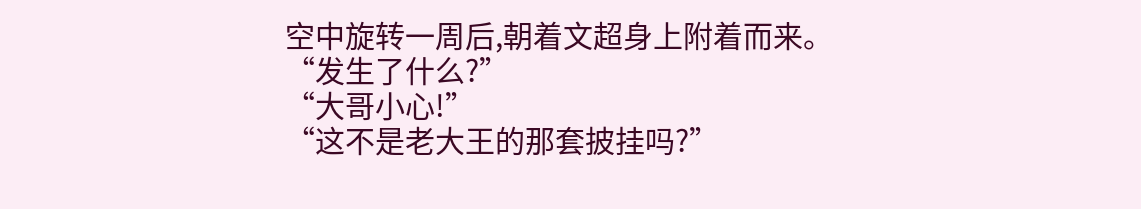空中旋转一周后,朝着文超身上附着而来。
“发生了什么?”
“大哥小心!”
“这不是老大王的那套披挂吗?”